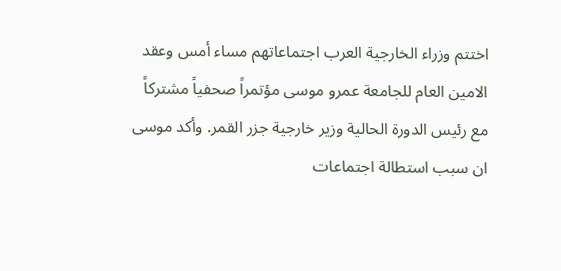اختتم وزراء الخارجية العرب اجتماعاتهم مساء أمس وعقد الامين العام للجامعة عمرو موسى مؤتمراً صحفياً مشتركاً مع رئيس الدورة الحالية وزير خارجية جزر القمر. وأكد موسى ان سبب استطالة اجتماعات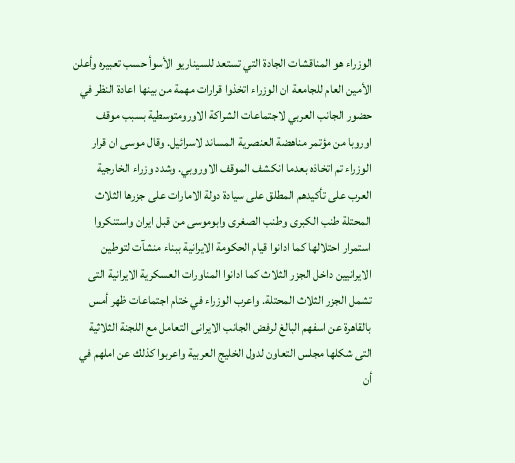الوزراء هو المناقشات الجادة التي تستعد للسيناريو الأسوأ حسب تعبيره وأعلن الأمين العام للجامعة ان الوزراء اتخذوا قرارات مهمة من بينها اعادة النظر في حضور الجانب العربي لاجتماعات الشراكة الاورومتوسطية بسبب موقف اوروبا من مؤتمر مناهضة العنصرية المساند لاسرائيل. وقال موسى ان قرار الوزراء تم اتخاذه بعدما انكشف الموقف الاوروبي. وشدد وزراء الخارجية العرب على تأكيدهم المطلق على سيادة دولة الامارات على جزرها الثلاث المحتلة طنب الكبرى وطنب الصغرى وابوموسى من قبل ايران واستنكروا استمرار احتلالها كما ادانوا قيام الحكومة الايرانية ببناء منشآت لتوطين الايرانيين داخل الجزر الثلاث كما ادانوا المناورات العسكرية الايرانية التى تشمل الجزر الثلاث المحتلة. واعرب الوزراء في ختام اجتماعات ظهر أمس بالقاهرة عن اسفهم البالغ لرفض الجانب الايرانى التعامل مع اللجنة الثلاثية التى شكلها مجلس التعاون لدول الخليج العربية واعربوا كذلك عن املهم في أن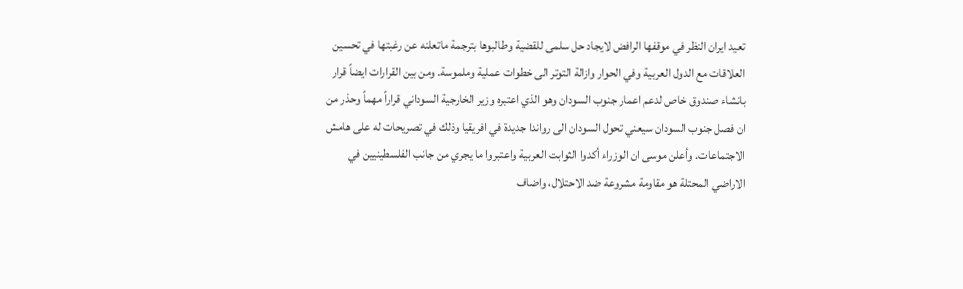تعيد ايران النظر في موقفها الرافض لايجاد حل سلمى للقضية وطالبوها بترجمة ماتعلنه عن رغبتها في تحسين العلاقات مع الدول العربية وفي الحوار وازالة التوتر الى خطوات عملية وملموسة. ومن بين القرارات ايضاً قرار بانشاء صندوق خاص لدعم اعمار جنوب السودان وهو الذي اعتبره وزير الخارجية السوداني قراراً مهماً وحذر من ان فصل جنوب السودان سيعني تحول السودان الى رواندا جديدة في افريقيا وذلك في تصريحات له على هامش الاجتماعات. وأعلن موسى ان الوزراء أكدوا الثوابت العربية واعتبروا ما يجري من جانب الفلسطينيين في الاراضي المحتلة هو مقاومة مشروعة ضد الاحتلال، واضاف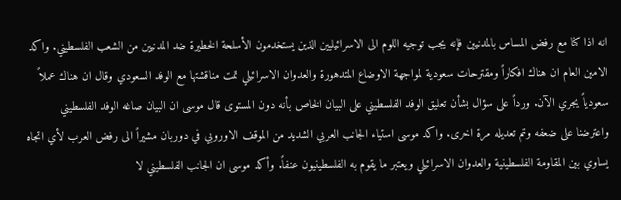انه اذا كنا مع رفض المساس بالمدنيين فإنه يجب توجيه اللوم الى الاسرائيليين الذين يستخدمون الأسلحة الخطيرة ضد المدنيين من الشعب الفلسطيني. واكد الامين العام ان هناك افكاراً ومقترحات سعودية لمواجهة الاوضاع المتدهورة والعدوان الاسرائيلي تمت مناقشتها مع الوفد السعودي وقال ان هناك عملاً سعودياً يجري الآن. ورداً على سؤال بشأن تعليق الوفد الفلسطيني على البيان الخاص بأنه دون المستوى قال موسى ان البيان صاغه الوفد الفلسطيني واعترضنا على ضعفه وتم تعديله مرة اخرى. واكد موسى استياء الجانب العربي الشديد من الموقف الاوروبي في دوربان مشيراً الى رفض العرب لأي اتجاه يساوي بين المقاومة الفلسطينية والعدوان الاسرائيلي ويعتبر ما يقوم به الفلسطينيون عنفاً. وأكد موسى ان الجانب الفلسطيني لا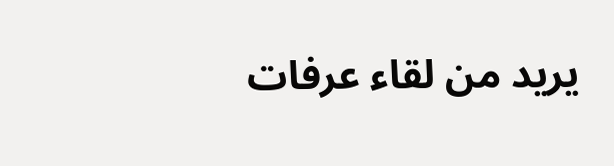يريد من لقاء عرفات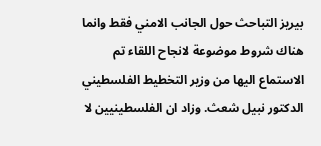بيريز التباحث حول الجانب الامني فقط وانما هناك شروط موضوعة لانجاح اللقاء تم الاستماع اليها من وزير التخطيط الفلسطيني الدكتور نبيل شعث. وزاد ان الفلسطينيين لا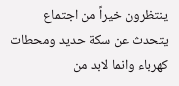ينتظرون خيراً من اجتماع يتحدث عن سكة حديد ومحطات كهرباء وانما لابد من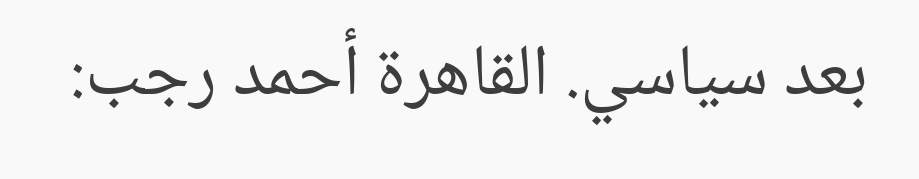بعد سياسي. القاهرة أحمد رجب: